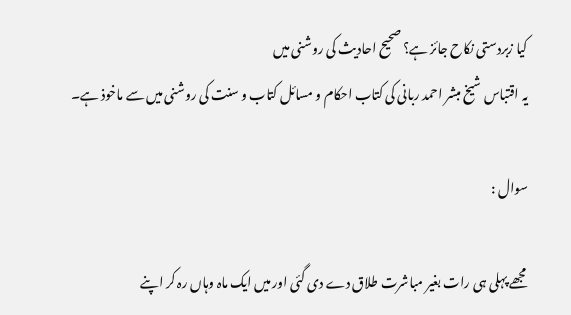کیا زبردستی نکاح جائز ہے؟ صحیح احادیث کی روشنی میں
یہ اقتباس شیخ مبشر احمد ربانی کی کتاب احکام و مسائل کتاب و سنت کی روشنی میں سے ماخوذ ہے۔

سوال :

مجھے پہلی ہی رات بغیر مباشرت طلاق دے دی گئی اور میں ایک ماہ وہاں رہ کر اپنے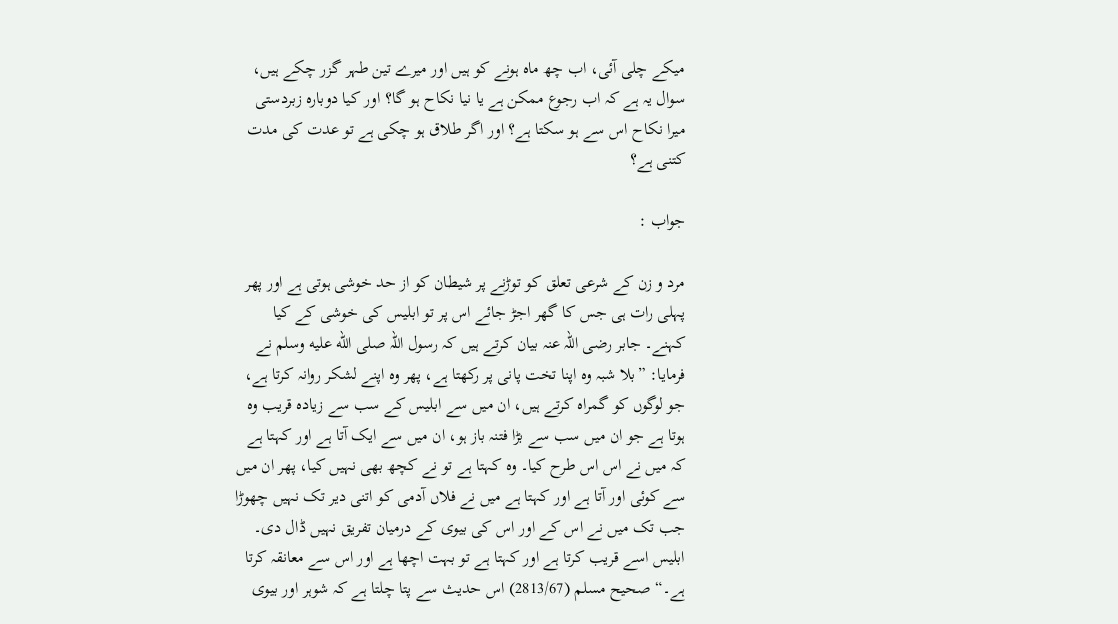میکے چلی آئی، اب چھ ماہ ہونے کو ہیں اور میرے تین طہر گزر چکے ہیں، سوال یہ ہے کہ اب رجوع ممکن ہے یا نیا نکاح ہو گا؟ اور کیا دوبارہ زبردستی میرا نکاح اس سے ہو سکتا ہے؟ اور اگر طلاق ہو چکی ہے تو عدت کی مدت کتنی ہے؟

جواب :

مرد و زن کے شرعی تعلق کو توڑنے پر شیطان کو از حد خوشی ہوتی ہے اور پھر پہلی رات ہی جس کا گھر اجڑ جائے اس پر تو ابلیس کی خوشی کے کیا کہنے۔ جابر رضی اللہ عنہ بیان کرتے ہیں کہ رسول اللہ صلى الله عليه وسلم نے فرمایا: ”بلا شبہ وہ اپنا تخت پانی پر رکھتا ہے، پھر وہ اپنے لشکر روانہ کرتا ہے، جو لوگوں کو گمراہ کرتے ہیں، ان میں سے ابلیس کے سب سے زیادہ قریب وہ ہوتا ہے جو ان میں سب سے بڑا فتنہ باز ہو، ان میں سے ایک آتا ہے اور کہتا ہے کہ میں نے اس اس طرح کیا۔ وہ کہتا ہے تو نے کچھ بھی نہیں کیا، پھر ان میں سے کوئی اور آتا ہے اور کہتا ہے میں نے فلاں آدمی کو اتنی دیر تک نہیں چھوڑا جب تک میں نے اس کے اور اس کی بیوی کے درمیان تفریق نہیں ڈال دی۔ ابلیس اسے قریب کرتا ہے اور کہتا ہے تو بہت اچھا ہے اور اس سے معانقہ کرتا ہے۔“ صحيح مسلم (2813/67) اس حدیث سے پتا چلتا ہے کہ شوہر اور بیوی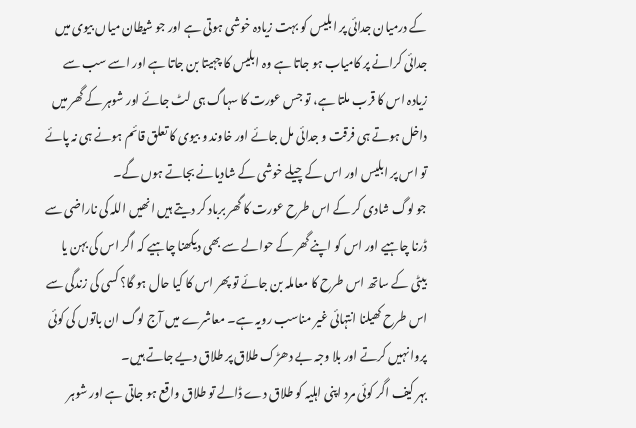کے درمیان جدائی پر ابلیس کو بہت زیادہ خوشی ہوتی ہے اور جو شیطان میاں بیوی میں جدائی کرانے پر کامیاب ہو جاتا ہے وہ ابلیس کا چہیتا بن جاتا ہے اور اسے سب سے زیادہ اس کا قرب ملتا ہے، تو جس عورت کا سہاگ ہی لٹ جائے اور شوہر کے گھر میں داخل ہوتے ہی فرقت و جدائی مل جائے اور خاوند و بیوی کا تعلق قائم ہونے ہی نہ پائے تو اس پر ابلیس اور اس کے چیلے خوشی کے شادیانے بجاتے ہوں گے۔
جو لوگ شادی کر کے اس طرح عورت کا گھر برباد کر دیتے ہیں انھیں اللہ کی ناراضی سے ڈرنا چاہیے اور اس کو اپنے گھر کے حوالے سے بھی دیکھنا چاہیے کہ اگر اس کی بہن یا بیٹی کے ساتھ اس طرح کا معاملہ بن جائے تو پھر اس کا کیا حال ہو گا؟ کسی کی زندگی سے اس طرح کھیلنا انتہائی غیر مناسب رویہ ہے۔ معاشرے میں آج لوگ ان باتوں کی کوئی پروا نہیں کرتے اور بلا وجہ بے دھڑک طلاق پر طلاق دیے جاتے ہیں۔
بہر کیف اگر کوئی مرد اپنی اہلیہ کو طلاق دے ڈالے تو طلاق واقع ہو جاتی ہے اور شوہر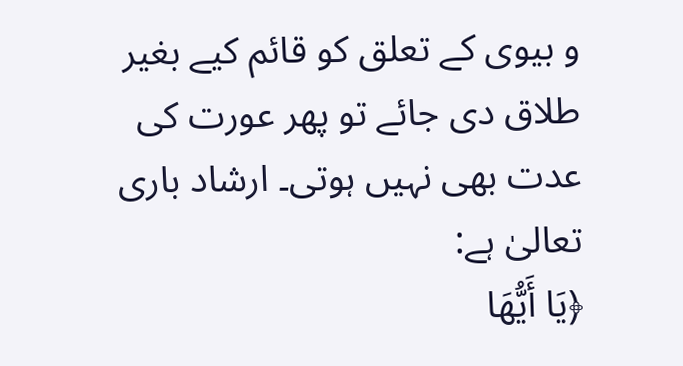و بیوی کے تعلق کو قائم کیے بغیر طلاق دی جائے تو پھر عورت کی عدت بھی نہیں ہوتی۔ ارشاد باری تعالیٰ ہے:
﴿يَا أَيُّهَا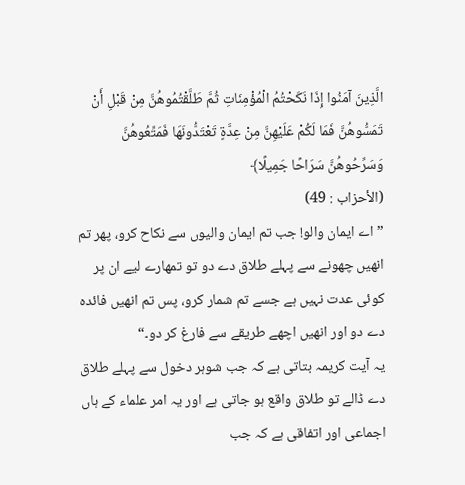الَّذِينَ آمَنُوا إِذَا نَكَحْتُمُ الْمُؤْمِنَاتِ ثُمَّ طَلَّقْتُمُوهُنَّ مِنْ قَبْلِ أَنْ تَمَسُّوهُنَّ فَمَا لَكُمْ عَلَيْهِنَّ مِنْ عِدَّةٍ تَعْتَدُّونَهَا فَمَتِّعُوهُنَّ وَسَرِّحُوهُنَّ سَرَاحًا جَمِيلًا﴾
(الأحزاب : 49)
”اے ایمان والو! جب تم ایمان والیوں سے نکاح کرو، پھر تم انھیں چھونے سے پہلے طلاق دے دو تو تمھارے لیے ان پر کوئی عدت نہیں ہے جسے تم شمار کرو، پس تم انھیں فائدہ دے دو اور انھیں اچھے طریقے سے فارغ کر دو۔“
یہ آیت کریمہ بتاتی ہے کہ جب شوہر دخول سے پہلے طلاق دے ڈالے تو طلاق واقع ہو جاتی ہے اور یہ امر علماء کے ہاں اجماعی اور اتفاقی ہے کہ جب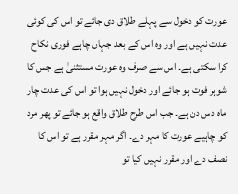عورت کو دخول سے پہلے طلاق دی جائے تو اس کی کوئی عدت نہیں ہے اور وہ اس کے بعد جہاں چاہے فوری نکاح کرا سکتی ہے۔ اس سے صرف وہ عورت مستثنیٰ ہے جس کا شوہر فوت ہو جائے اور دخول نہیں ہوا تو اس کی عدت چار ماہ دس دن ہے۔ جب اس طرح طلاق واقع ہو جائے تو پھر مرد کو چاہیے عورت کا مہر دے۔ اگر مہر مقرر ہے تو اس کا نصف دے اور مقرر نہیں کیا تو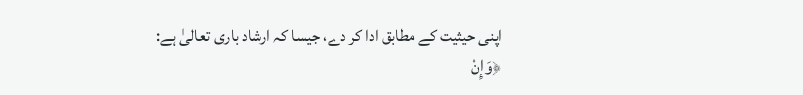اپنی حیثیت کے مطابق ادا کر دے، جیسا کہ ارشاد باری تعالیٰ ہے:
﴿وَإِنْ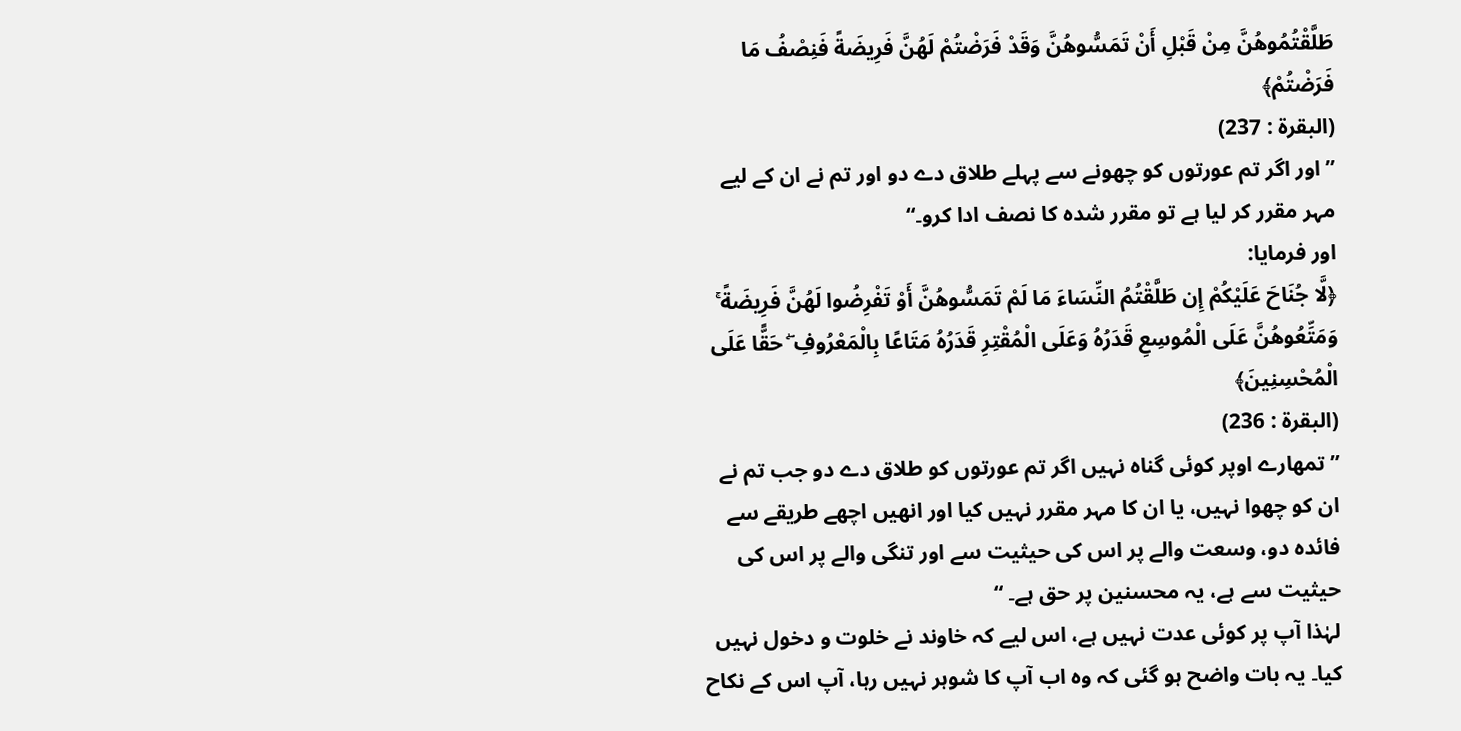طَلَّقْتُمُوهُنَّ مِنْ قَبْلِ أَنْ تَمَسُّوهُنَّ وَقَدْ فَرَضْتُمْ لَهُنَّ فَرِيضَةً فَنِصْفُ مَا فَرَضْتُمْ﴾
(البقرة : 237)
”اور اگر تم عورتوں کو چھونے سے پہلے طلاق دے دو اور تم نے ان کے لیے مہر مقرر کر لیا ہے تو مقرر شدہ کا نصف ادا کرو۔“
اور فرمایا:
﴿لَّا جُنَاحَ عَلَيْكُمْ إِن طَلَّقْتُمُ النِّسَاءَ مَا لَمْ تَمَسُّوهُنَّ أَوْ تَفْرِضُوا لَهُنَّ فَرِيضَةً ۚ وَمَتِّعُوهُنَّ عَلَى الْمُوسِعِ قَدَرُهُ وَعَلَى الْمُقْتِرِ قَدَرُهُ مَتَاعًا بِالْمَعْرُوفِ ۖ حَقًّا عَلَى الْمُحْسِنِينَ﴾
(البقرة : 236)
”تمھارے اوپر کوئی گناہ نہیں اگر تم عورتوں کو طلاق دے دو جب تم نے ان کو چھوا نہیں، یا ان کا مہر مقرر نہیں کیا اور انھیں اچھے طریقے سے فائدہ دو، وسعت والے پر اس کی حیثیت سے اور تنگی والے پر اس کی حیثیت سے ہے، یہ محسنین پر حق ہے۔ “
لہٰذا آپ پر کوئی عدت نہیں ہے، اس لیے کہ خاوند نے خلوت و دخول نہیں کیا۔ یہ بات واضح ہو گئی کہ وہ اب آپ کا شوہر نہیں رہا، آپ اس کے نکاح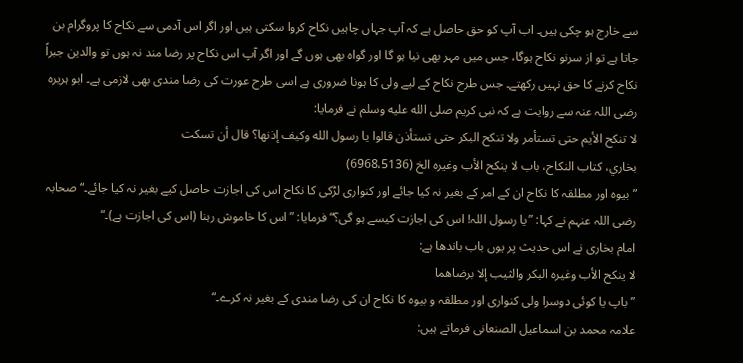سے خارج ہو چکی ہیں۔ اب آپ کو حق حاصل ہے کہ آپ جہاں چاہیں نکاح کروا سکتی ہیں اور اگر اس آدمی سے نکاح کا پروگرام بن جاتا ہے تو از سرنو نکاح ہوگا، جس میں مہر بھی نیا ہو گا اور گواہ بھی ہوں گے اور اگر آپ اس نکاح پر رضا مند نہ ہوں تو والدین جبراً نکاح کرنے کا حق نہیں رکھتے۔ جس طرح نکاح کے لیے ولی کا ہونا ضروری ہے اسی طرح عورت کی رضا مندی بھی لازمی ہے۔ ابو ہریرہ رضی اللہ عنہ سے روایت ہے کہ نبی کریم صلى الله عليه وسلم نے فرمایا:
لا تنكح الأيم حتى تستأمر ولا تنكح البكر حتى تستأذن قالوا يا رسول الله وكيف إذنها؟ قال أن تسكت
بخاري، كتاب النكاح، باب لا ينكح الأب وغيره الخ (6968،5136)
”بیوہ اور مطلقہ کا نکاح ان کے امر کے بغیر نہ کیا جائے اور کنواری لڑکی کا نکاح اس کی اجازت حاصل کیے بغیر نہ کیا جائے۔“ صحابہ رضی اللہ عنہم نے کہا: ”یا رسول اللہ! اس کی اجازت کیسے ہو گی؟“ فرمایا: ”اس کا خاموش رہنا (اس کی اجازت ہے)۔“
امام بخاری نے اس حدیث پر یوں باب باندھا ہے:
لا ينكح الأب وغيره البكر والثيب إلا برضاهما
”باپ یا کوئی دوسرا ولی کنواری اور مطلقہ و بیوہ کا نکاح ان کی رضا مندی کے بغیر نہ کرے۔“
علامہ محمد بن اسماعیل الصنعانی فرماتے ہیں: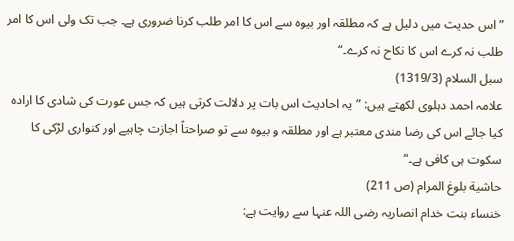”اس حدیث میں دلیل ہے کہ مطلقہ اور بیوہ سے اس کا امر طلب کرنا ضروری ہے۔ جب تک ولی اس کا امر طلب نہ کرے اس کا نکاح نہ کرے۔“
سبل السلام (1319/3)
علامہ احمد دہلوی لکھتے ہیں: ”یہ احادیث اس بات پر دلالت کرتی ہیں کہ جس عورت کی شادی کا ارادہ کیا جائے اس کی رضا مندی معتبر ہے اور مطلقہ و بیوہ سے تو صراحتاً اجازت چاہیے اور کنواری لڑکی کا سکوت ہی کافی ہے۔“
حاشية بلوغ المرام (ص 211)
خنساء بنت خدام انصاریہ رضی اللہ عنہا سے روایت ہے: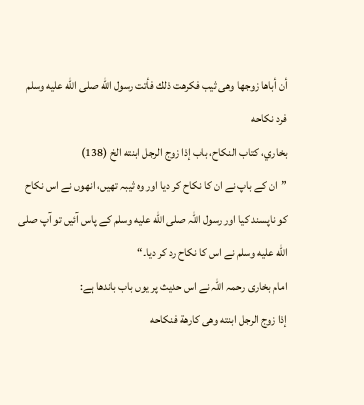أن أباها زوجها وهى ثيب فكرهت ذلك فأتت رسول الله صلى الله عليه وسلم فرد نكاحه
بخاري، كتاب النكاح، باب إذا زوج الرجل ابنته الخ (138)
”ان کے باپ نے ان کا نکاح کر دیا اور وہ ثیبہ تھیں، انھوں نے اس نکاح کو ناپسند کیا اور رسول اللہ صلى الله عليه وسلم کے پاس آئیں تو آپ صلى الله عليه وسلم نے اس کا نکاح رد کر دیا۔“
امام بخاری رحمہ اللہ نے اس حدیث پر یوں باب باندھا ہے:
إذا زوج الرجل ابنته وهى كارهة فنكاحه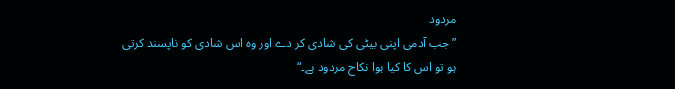مردود
”جب آدمی اپنی بیٹی کی شادی کر دے اور وہ اس شادی کو ناپسند کرتی ہو تو اس کا کیا ہوا نکاح مردود ہے۔“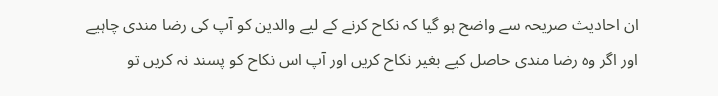ان احادیث صریحہ سے واضح ہو گیا کہ نکاح کرنے کے لیے والدین کو آپ کی رضا مندی چاہیے اور اگر وہ رضا مندی حاصل کیے بغیر نکاح کریں اور آپ اس نکاح کو پسند نہ کریں تو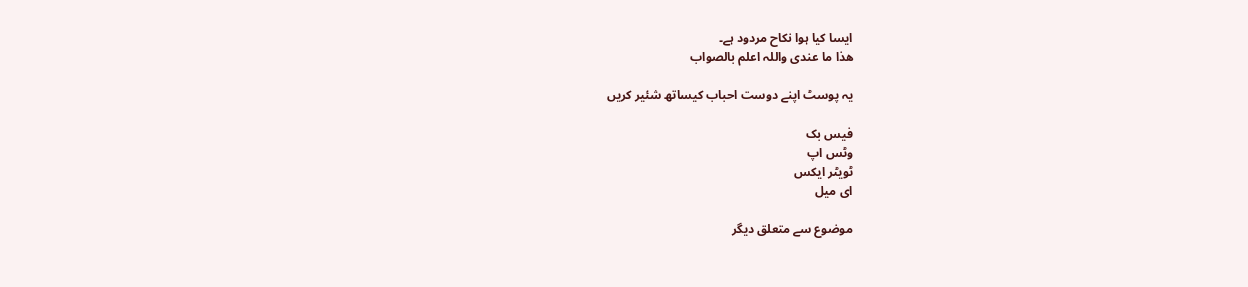ایسا کیا ہوا نکاح مردود ہے۔
ھذا ما عندی واللہ اعلم بالصواب

یہ پوسٹ اپنے دوست احباب کیساتھ شئیر کریں

فیس بک
وٹس اپ
ٹویٹر ایکس
ای میل

موضوع سے متعلق دیگر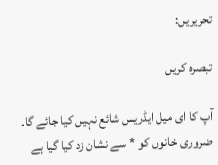تحریریں:

تبصرہ کریں

آپ کا ای میل ایڈریس شائع نہیں کیا جائے گا۔ ضروری خانوں کو * سے نشان زد کیا گیا ہے